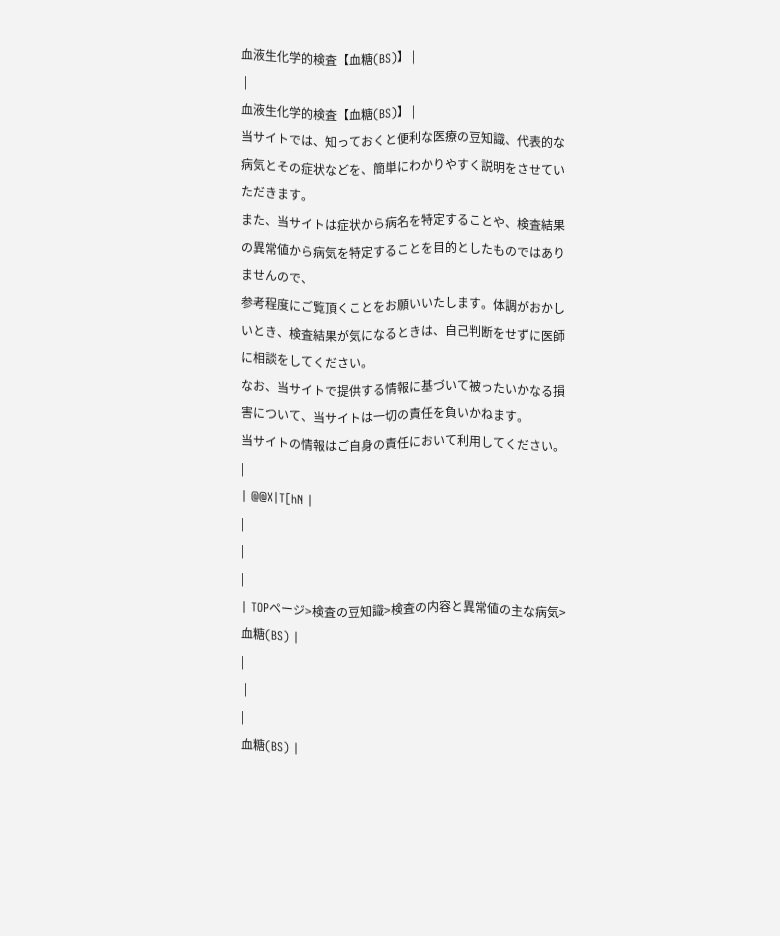血液生化学的検査【血糖(BS)】 |
 |
血液生化学的検査【血糖(BS)】 |
当サイトでは、知っておくと便利な医療の豆知識、代表的な病気とその症状などを、簡単にわかりやすく説明をさせていただきます。
また、当サイトは症状から病名を特定することや、検査結果の異常値から病気を特定することを目的としたものではありませんので、
参考程度にご覧頂くことをお願いいたします。体調がおかしいとき、検査結果が気になるときは、自己判断をせずに医師に相談をしてください。
なお、当サイトで提供する情報に基づいて被ったいかなる損害について、当サイトは一切の責任を負いかねます。
当サイトの情報はご自身の責任において利用してください。
|
| @@X|T[hN |
|
|
|
| TOPページ>検査の豆知識>検査の内容と異常値の主な病気>血糖(BS) |
|
 |
|
血糖(BS) |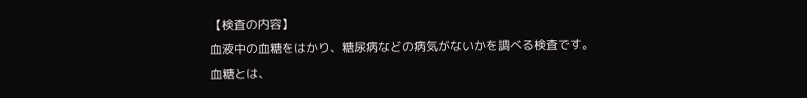【検査の内容】
血液中の血糖をはかり、糖尿病などの病気がないかを調べる検査です。
血糖とは、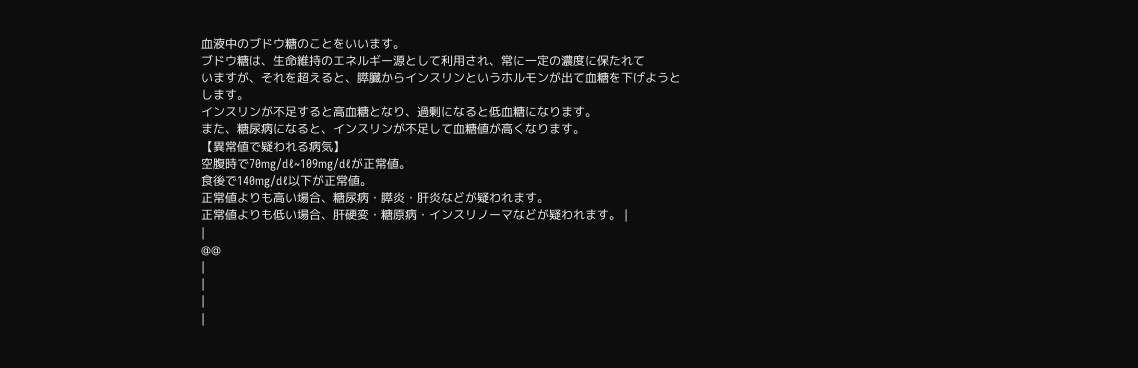血液中のブドウ糖のことをいいます。
ブドウ糖は、生命維持のエネルギー源として利用され、常に一定の濃度に保たれて
いますが、それを超えると、膵臓からインスリンというホルモンが出て血糖を下げようと
します。
インスリンが不足すると高血糖となり、過剰になると低血糖になります。
また、糖尿病になると、インスリンが不足して血糖値が高くなります。
【異常値で疑われる病気】
空腹時で70mg/dℓ~109mg/dℓが正常値。
食後で140mg/dℓ以下が正常値。
正常値よりも高い場合、糖尿病・膵炎・肝炎などが疑われます。
正常値よりも低い場合、肝硬変・糖原病・インスリノーマなどが疑われます。 |
|
@@
|
|
|
|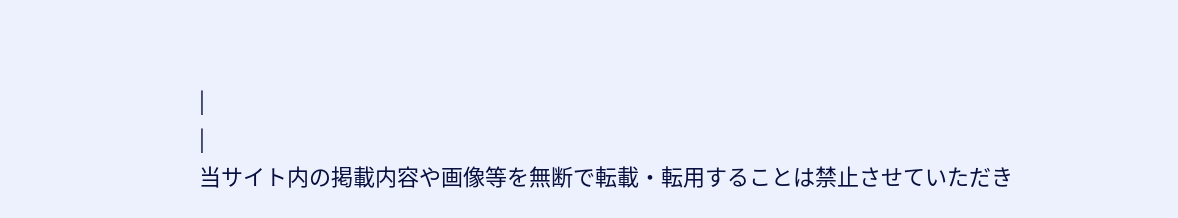|
|
当サイト内の掲載内容や画像等を無断で転載・転用することは禁止させていただき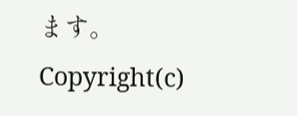ます。
Copyright(c)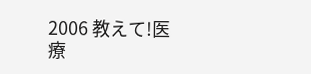2006 教えて!医療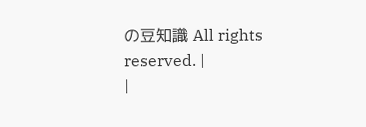の豆知識 All rights reserved. |
|